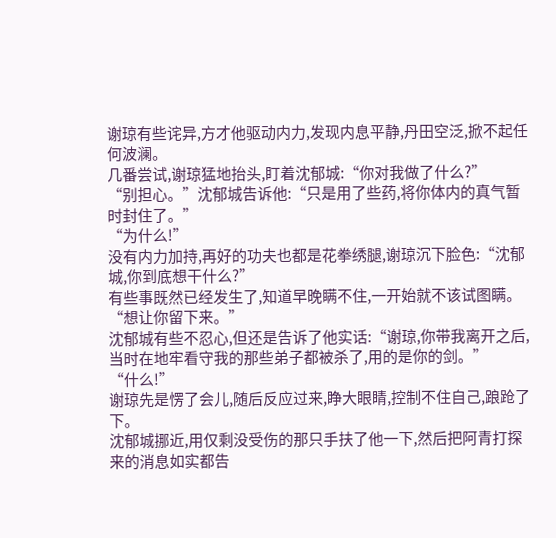谢琼有些诧异,方才他驱动内力,发现内息平静,丹田空泛,掀不起任何波澜。
几番尝试,谢琼猛地抬头,盯着沈郁城:“你对我做了什么?”
“别担心。”沈郁城告诉他:“只是用了些药,将你体内的真气暂时封住了。”
“为什么!”
没有内力加持,再好的功夫也都是花拳绣腿,谢琼沉下脸色:“沈郁城,你到底想干什么?”
有些事既然已经发生了,知道早晚瞒不住,一开始就不该试图瞒。
“想让你留下来。”
沈郁城有些不忍心,但还是告诉了他实话:“谢琼,你带我离开之后,当时在地牢看守我的那些弟子都被杀了,用的是你的剑。”
“什么!”
谢琼先是愣了会儿,随后反应过来,睁大眼睛,控制不住自己,踉跄了下。
沈郁城挪近,用仅剩没受伤的那只手扶了他一下,然后把阿青打探来的消息如实都告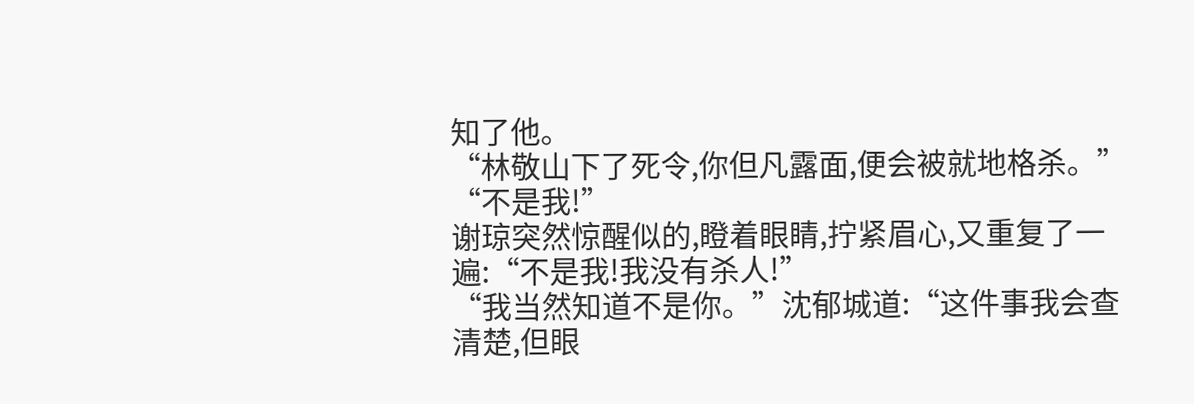知了他。
“林敬山下了死令,你但凡露面,便会被就地格杀。”
“不是我!”
谢琼突然惊醒似的,瞪着眼睛,拧紧眉心,又重复了一遍:“不是我!我没有杀人!”
“我当然知道不是你。”沈郁城道:“这件事我会查清楚,但眼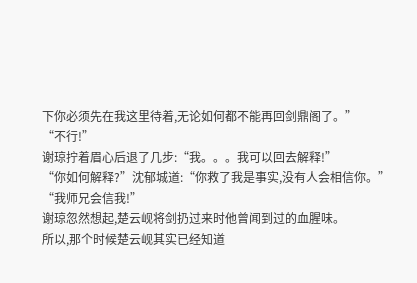下你必须先在我这里待着,无论如何都不能再回剑鼎阁了。”
“不行!”
谢琼拧着眉心后退了几步:“我。。。我可以回去解释!”
“你如何解释?”沈郁城道:“你救了我是事实,没有人会相信你。”
“我师兄会信我!”
谢琼忽然想起,楚云岘将剑扔过来时他曾闻到过的血腥味。
所以,那个时候楚云岘其实已经知道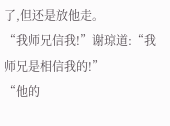了,但还是放他走。
“我师兄信我!”谢琼道:“我师兄是相信我的!”
“他的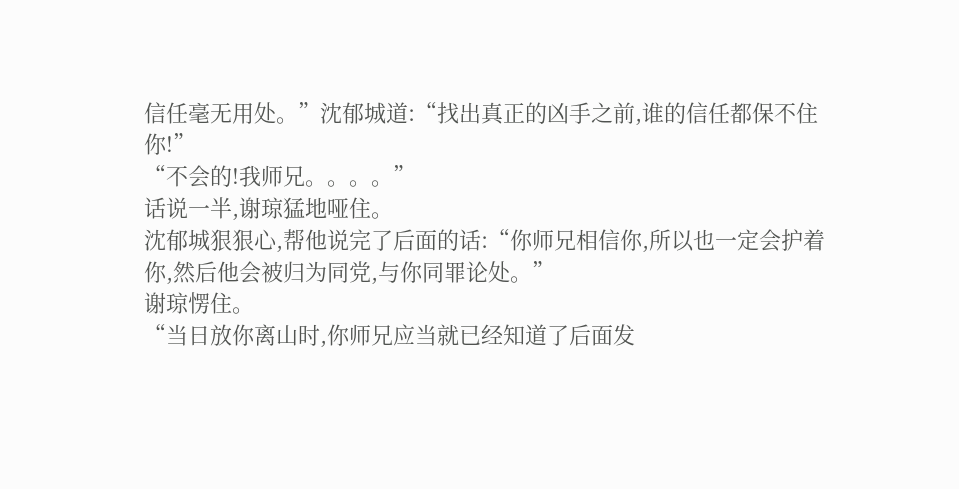信任毫无用处。”沈郁城道:“找出真正的凶手之前,谁的信任都保不住你!”
“不会的!我师兄。。。。”
话说一半,谢琼猛地哑住。
沈郁城狠狠心,帮他说完了后面的话:“你师兄相信你,所以也一定会护着你,然后他会被归为同党,与你同罪论处。”
谢琼愣住。
“当日放你离山时,你师兄应当就已经知道了后面发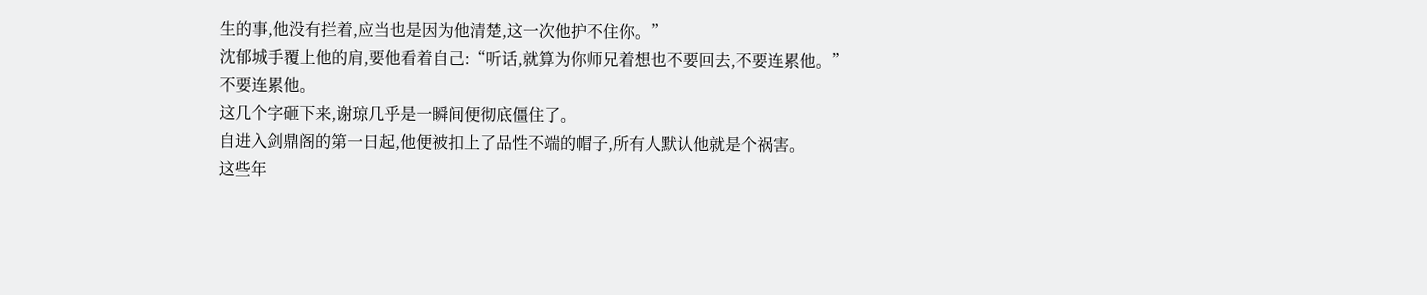生的事,他没有拦着,应当也是因为他清楚,这一次他护不住你。”
沈郁城手覆上他的肩,要他看着自己:“听话,就算为你师兄着想也不要回去,不要连累他。”
不要连累他。
这几个字砸下来,谢琼几乎是一瞬间便彻底僵住了。
自进入剑鼎阁的第一日起,他便被扣上了品性不端的帽子,所有人默认他就是个祸害。
这些年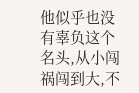他似乎也没有辜负这个名头,从小闯祸闯到大,不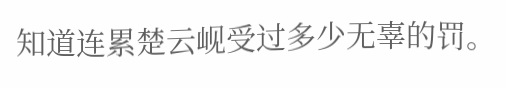知道连累楚云岘受过多少无辜的罚。